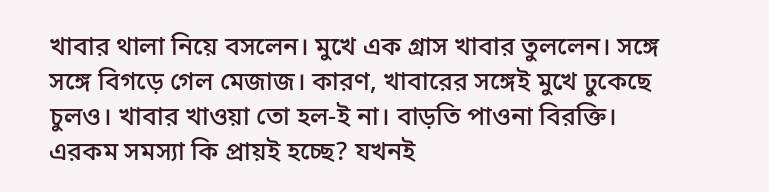খাবার থালা নিয়ে বসলেন। মুখে এক গ্রাস খাবার তুললেন। সঙ্গে সঙ্গে বিগড়ে গেল মেজাজ। কারণ, খাবারের সঙ্গেই মুখে ঢুকেছে চুলও। খাবার খাওয়া তো হল-ই না। বাড়তি পাওনা বিরক্তি। এরকম সমস্যা কি প্রায়ই হচ্ছে? যখনই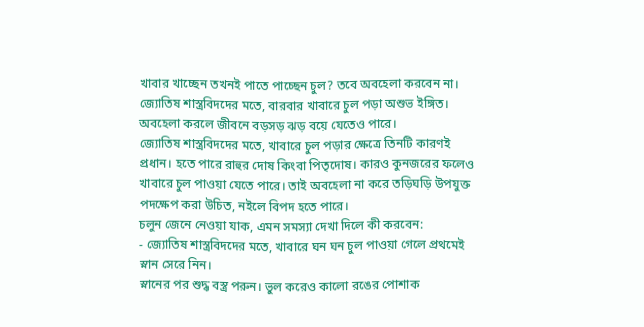খাবার খাচ্ছেন তখনই পাতে পাচ্ছেন চুল? তবে অবহেলা করবেন না। জ্যোতিষ শাস্ত্রবিদদের মতে, বারবার খাবারে চুল পড়া অশুভ ইঙ্গিত। অবহেলা করলে জীবনে বড়সড় ঝড় বয়ে যেতেও পারে।
জ্যোতিষ শাস্ত্রবিদদের মতে, খাবারে চুল পড়ার ক্ষেত্রে তিনটি কারণই প্রধান। হতে পারে রাহুর দোষ কিংবা পিতৃদোষ। কারও কুনজরের ফলেও খাবারে চুল পাওয়া যেতে পারে। তাই অবহেলা না করে তড়িঘড়ি উপযুক্ত পদক্ষেপ করা উচিত, নইলে বিপদ হতে পারে।
চলুন জেনে নেওয়া যাক, এমন সমস্যা দেখা দিলে কী করবেন:
- জ্যোতিষ শাস্ত্রবিদদের মতে, খাবারে ঘন ঘন চুল পাওয়া গেলে প্রথমেই স্নান সেরে নিন।
স্নানের পর শুদ্ধ বস্ত্র পরুন। ভুল করেও কালো রঙের পোশাক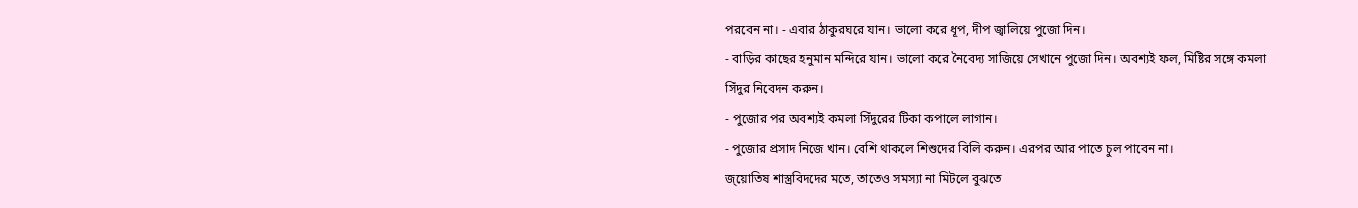পরবেন না। - এবার ঠাকুরঘরে যান। ভালো করে ধূপ, দীপ জ্বালিয়ে পুজো দিন।
- বাড়ির কাছের হনুমান মন্দিরে যান। ভালো করে নৈবেদ্য সাজিয়ে সেখানে পুজো দিন। অবশ্যই ফল, মিষ্টির সঙ্গে কমলা সিঁদুর নিবেদন করুন।
- পুজোর পর অবশ্যই কমলা সিঁদুরের টিকা কপালে লাগান।
- পুজোর প্রসাদ নিজে খান। বেশি থাকলে শিশুদের বিলি করুন। এরপর আর পাতে চুল পাবেন না।
জ্য়োতিষ শাস্ত্রবিদদের মতে, তাতেও সমস্যা না মিটলে বুঝতে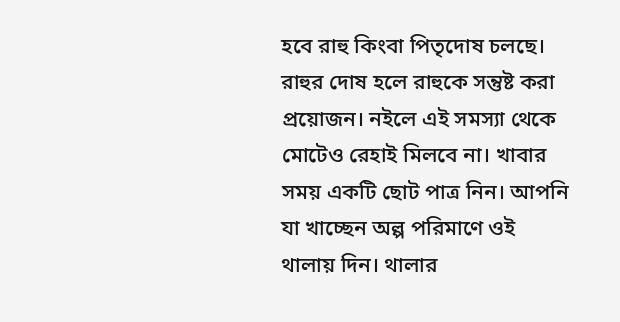হবে রাহু কিংবা পিতৃদোষ চলছে। রাহুর দোষ হলে রাহুকে সন্তুষ্ট করা প্রয়োজন। নইলে এই সমস্যা থেকে মোটেও রেহাই মিলবে না। খাবার সময় একটি ছোট পাত্র নিন। আপনি যা খাচ্ছেন অল্প পরিমাণে ওই থালায় দিন। থালার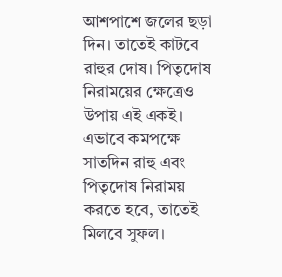আশপাশে জলের ছড়া দিন। তাতেই কাটবে রাহুর দোষ। পিতৃদোষ নিরাময়ের ক্ষেত্রেও উপায় এই একই। এভাবে কমপক্ষে সাতদিন রাহু এবং পিতৃদোষ নিরাময় করতে হবে, তাতেই মিলবে সুফল।